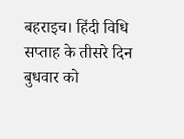बहराइच। हिंदी विधि सप्ताह के तीसरे दिन बुधवार को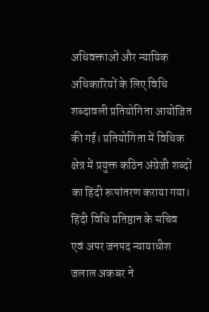अधिवक्ताओं और न्यायिक अधिकारियों के लिए विधि शब्दावली प्रतियोगिता आयोजित की गई। प्रतियोगिता में विधिक क्षेत्र में प्रयुक्त कठिन अंग्रेजी शब्दों का हिंदी रूपांतरण कराया गया। हिंदी विधि प्रतिष्ठान के सचिव एवं अपर जनपद न्यायाधीश जलाल अकबर ने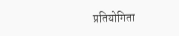प्रतियोगिता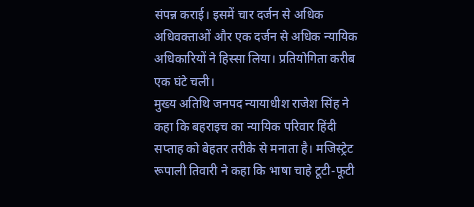संपन्न कराई। इसमें चार दर्जन से अधिक अधिवक्ताओं और एक दर्जन से अधिक न्यायिक अधिकारियों ने हिस्सा लिया। प्रतियोगिता करीब एक घंटे चली।
मुख्य अतिथि जनपद न्यायाधीश राजेश सिंह ने कहा कि बहराइच का न्यायिक परिवार हिंदी सप्ताह को बेहतर तरीके से मनाता है। मजिस्ट्रेट रूपाली तिवारी ने कहा कि भाषा चाहे टूटी-फूटी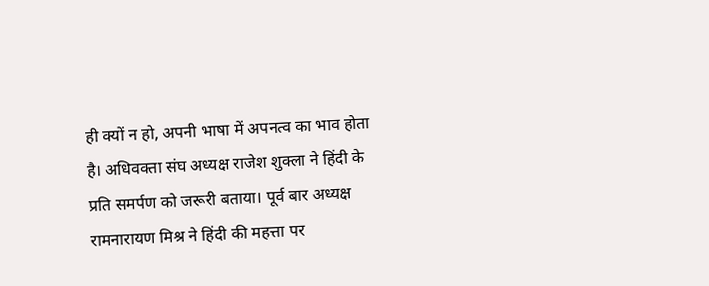ही क्यों न हो, अपनी भाषा में अपनत्व का भाव होता है। अधिवक्ता संघ अध्यक्ष राजेश शुक्ला ने हिंदी के प्रति समर्पण को जरूरी बताया। पूर्व बार अध्यक्ष रामनारायण मिश्र ने हिंदी की महत्ता पर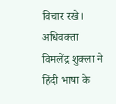विचार रखे।
अधिवक्ता विमलेंद्र शुक्ला ने हिंदी भाषा के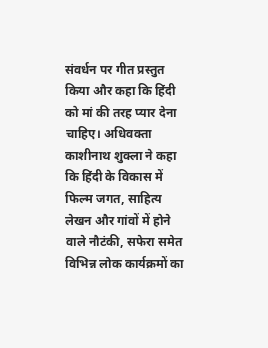संवर्धन पर गीत प्रस्तुत किया और कहा कि हिंदी को मां की तरह प्यार देना चाहिए। अधिवक्ता काशीनाथ शुक्ला ने कहा कि हिंदी के विकास में फिल्म जगत, साहित्य लेखन और गांवों में होने वाले नौटंकी, सफेरा समेत विभिन्न लोक कार्यक्रमों का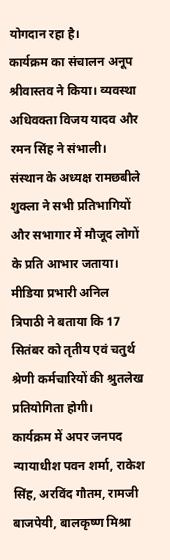योगदान रहा है।
कार्यक्रम का संचालन अनूप श्रीवास्तव ने किया। व्यवस्था अधिवक्ता विजय यादव और रमन सिंह ने संभाली। संस्थान के अध्यक्ष रामछबीले शुक्ला ने सभी प्रतिभागियों और सभागार में मौजूद लोगों के प्रति आभार जताया। मीडिया प्रभारी अनिल त्रिपाठी ने बताया कि 17 सितंबर को तृतीय एवं चतुर्थ श्रेणी कर्मचारियों की श्रुतलेख प्रतियोगिता होगी।
कार्यक्रम में अपर जनपद न्यायाधीश पवन शर्मा, राकेश सिंह, अरविंद गौतम, रामजी बाजपेयी, बालकृष्ण मिश्रा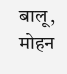बालू, मोहन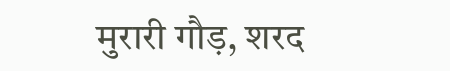मुरारी गौड़, शरद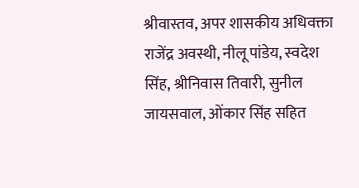श्रीवास्तव, अपर शासकीय अधिवक्ता राजेंद्र अवस्थी, नीलू पांडेय, स्वदेश सिंह, श्रीनिवास तिवारी, सुनील जायसवाल, ओंकार सिंह सहित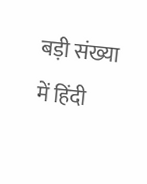बड़ी संख्या में हिंदी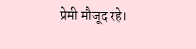प्रेमी मौजूद रहे।